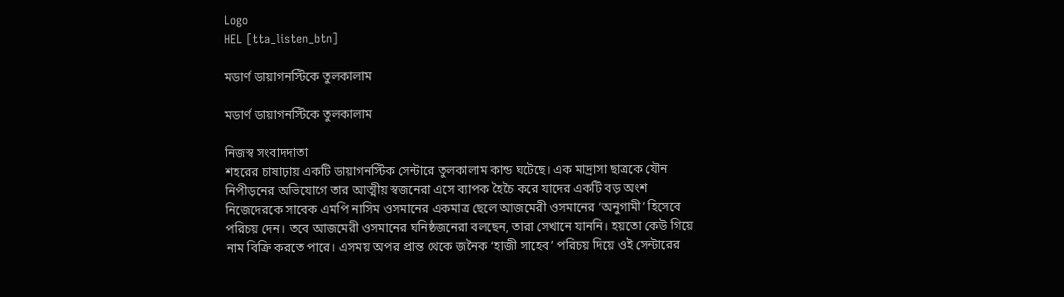Logo
HEL [tta_listen_btn]

মডার্ণ ডায়াগনস্টিকে তুলকালাম

মডার্ণ ডায়াগনস্টিকে তুলকালাম

নিজস্ব সংবাদদাতা
শহরের চাষাঢ়ায় একটি ডায়াগনস্টিক সেন্টারে তুলকালাম কান্ড ঘটেছে। এক মাদ্রাসা ছাত্রকে যৌন নিপীড়নের অভিযোগে তার আত্মীয় স্বজনেরা এসে ব্যাপক হৈচৈ করে যাদের একটি বড় অংশ নিজেদেরকে সাবেক এমপি নাসিম ওসমানের একমাত্র ছেলে আজমেরী ওসমানের ‘অনুগামী’ হিসেবে পরিচয় দেন। তবে আজমেরী ওসমানের ঘনিষ্ঠজনেরা বলছেন, তারা সেখানে যাননি। হয়তো কেউ গিয়ে নাম বিক্রি করতে পারে। এসময় অপর প্রান্ত থেকে জনৈক ‘হাজী সাহেব’ পরিচয় দিয়ে ওই সেন্টারের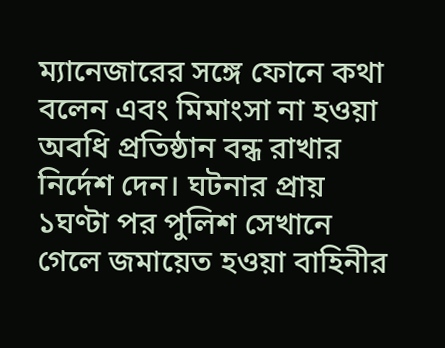ম্যানেজারের সঙ্গে ফোনে কথা বলেন এবং মিমাংসা না হওয়া অবধি প্রতিষ্ঠান বন্ধ রাখার নির্দেশ দেন। ঘটনার প্রায় ১ঘণ্টা পর পুলিশ সেখানে গেলে জমায়েত হওয়া বাহিনীর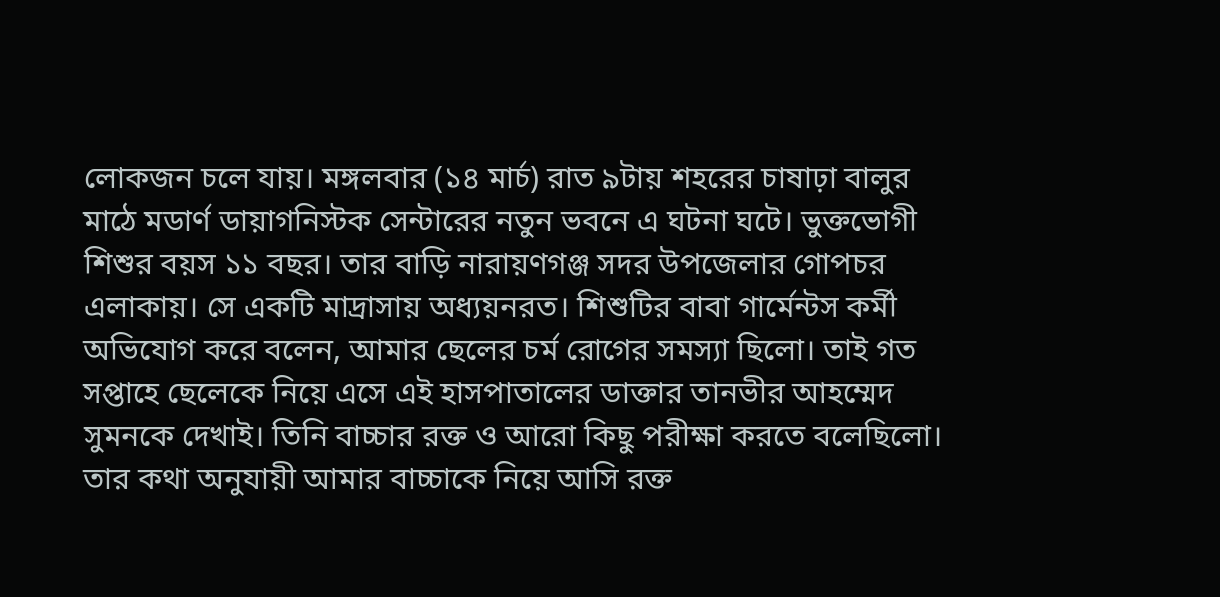লোকজন চলে যায়। মঙ্গলবার (১৪ মার্চ) রাত ৯টায় শহরের চাষাঢ়া বালুর মাঠে মডার্ণ ডায়াগনিস্টক সেন্টারের নতুন ভবনে এ ঘটনা ঘটে। ভুক্তভোগী শিশুর বয়স ১১ বছর। তার বাড়ি নারায়ণগঞ্জ সদর উপজেলার গোপচর এলাকায়। সে একটি মাদ্রাসায় অধ্যয়নরত। শিশুটির বাবা গার্মেন্টস কর্মী অভিযোগ করে বলেন, আমার ছেলের চর্ম রোগের সমস্যা ছিলো। তাই গত সপ্তাহে ছেলেকে নিয়ে এসে এই হাসপাতালের ডাক্তার তানভীর আহম্মেদ সুমনকে দেখাই। তিনি বাচ্চার রক্ত ও আরো কিছু পরীক্ষা করতে বলেছিলো। তার কথা অনুযায়ী আমার বাচ্চাকে নিয়ে আসি রক্ত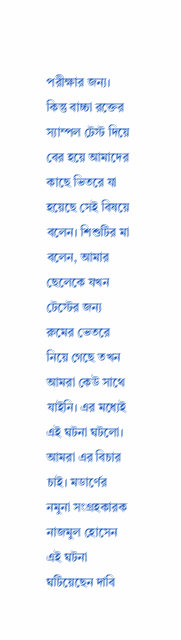পরীক্ষার জন্য। কিন্তু বাচ্চা রক্তের স্যাম্পল টেস্ট দিয়ে বের হয়ে আমাদের কাছে ভিতরে যা হয়েছে সেই বিষয়ে বলেন। শিশুটির মা বলেন, আমার ছেলেকে যখন টেস্টের জন্য রুমের ভেতরে নিয়ে গেছে তখন আমরা কেউ সাথে যাইনি। এর মধ্যেই এই ঘটনা ঘটলো। আমরা এর বিচার চাই। মডার্ণের নমুনা সংগ্রহকারক নাজমুল হোসেন এই ঘটনা ঘটিয়েছেন দাবি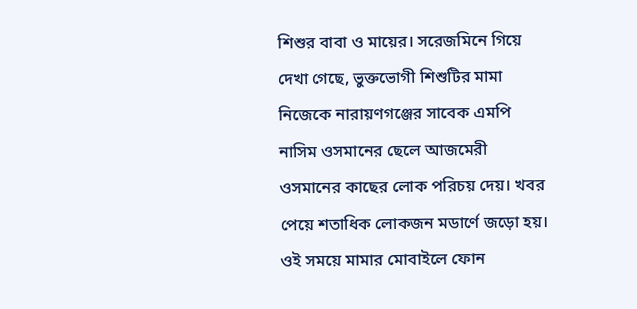শিশুর বাবা ও মায়ের। সরেজমিনে গিয়ে দেখা গেছে, ভুক্তভোগী শিশুটির মামা নিজেকে নারায়ণগঞ্জের সাবেক এমপি নাসিম ওসমানের ছেলে আজমেরী ওসমানের কাছের লোক পরিচয় দেয়। খবর পেয়ে শতাধিক লোকজন মডার্ণে জড়ো হয়। ওই সময়ে মামার মোবাইলে ফোন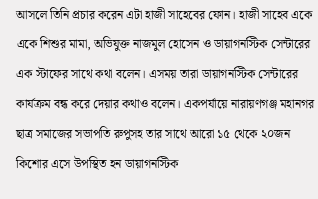আসলে তিনি প্রচার করেন এটা হাজী সাহেবের ফোন। হাজী সাহেব একে একে শিশুর মামা, অভিযুক্ত নাজমুল হোসেন ও ডায়াগনস্টিক সেন্টারের এক স্টাফের সাথে কথা বলেন। এসময় তারা ডায়াগনস্টিক সেন্টারের কার্যক্রম বন্ধ করে দেয়ার কথাও বলেন। একপর্যায়ে নারায়ণগঞ্জ মহানগর ছাত্র সমাজের সভাপতি রুপুসহ তার সাথে আরো ১৫ থেকে ২০জন কিশোর এসে উপস্থিত হন ডায়াগনস্টিক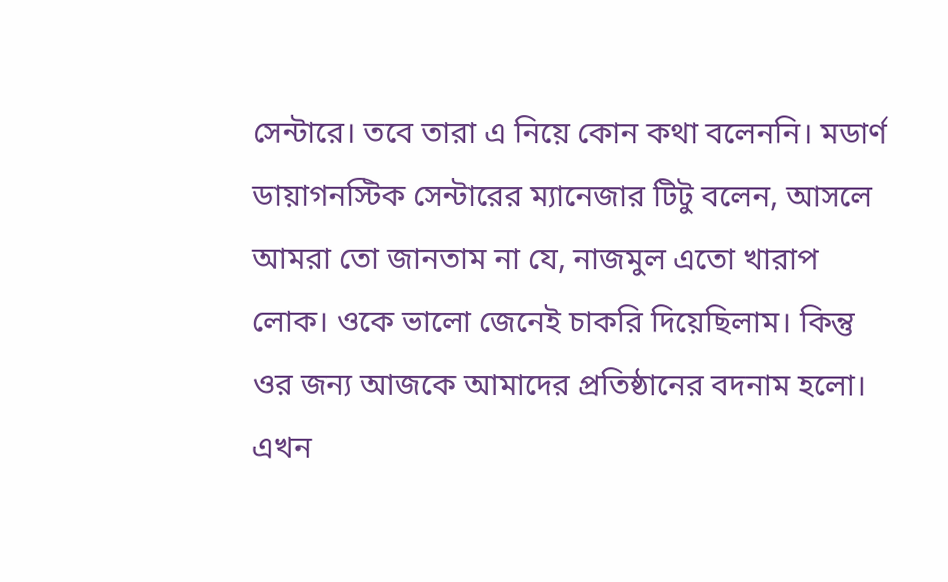সেন্টারে। তবে তারা এ নিয়ে কোন কথা বলেননি। মডার্ণ ডায়াগনস্টিক সেন্টারের ম্যানেজার টিটু বলেন, আসলে আমরা তো জানতাম না যে, নাজমুল এতো খারাপ লোক। ওকে ভালো জেনেই চাকরি দিয়েছিলাম। কিন্তু ওর জন্য আজকে আমাদের প্রতিষ্ঠানের বদনাম হলো। এখন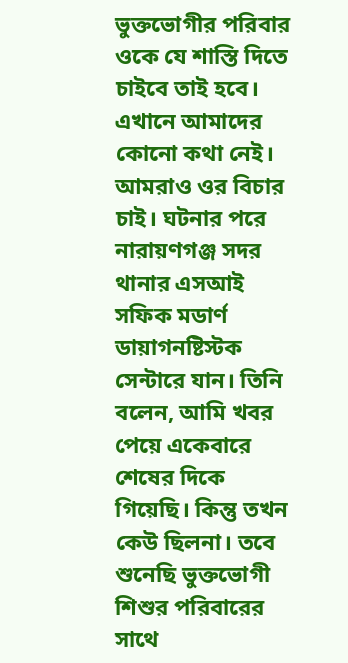ভুক্তভোগীর পরিবার ওকে যে শাস্তি দিতে চাইবে তাই হবে। এখানে আমাদের কোনো কথা নেই। আমরাও ওর বিচার চাই। ঘটনার পরে নারায়ণগঞ্জ সদর থানার এসআই সফিক মডার্ণ ডায়াগনষ্টিস্টক সেন্টারে যান। তিনি বলেন, আমি খবর পেয়ে একেবারে শেষের দিকে গিয়েছি। কিন্তু তখন কেউ ছিলনা। তবে শুনেছি ভুক্তভোগী শিশুর পরিবারের সাথে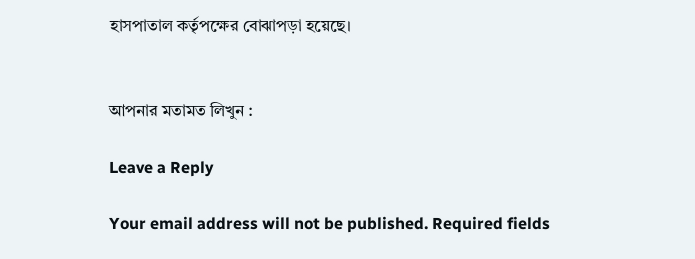হাসপাতাল কর্তৃপক্ষের বোঝাপড়া হয়েছে।


আপনার মতামত লিখুন :

Leave a Reply

Your email address will not be published. Required fields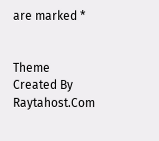are marked *


Theme Created By Raytahost.Com